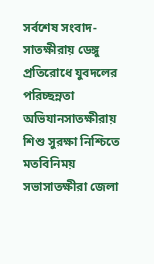সর্বশেষ সংবাদ-
সাতক্ষীরায় ডেঙ্গু প্রতিরোধে যুবদলের পরিচ্ছন্নতা অভিযানসাতক্ষীরায় শিশু সুরক্ষা নিশ্চিতে মতবিনিময় সভাসাতক্ষীরা জেলা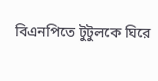বিএনপিতে টুটুলকে ঘিরে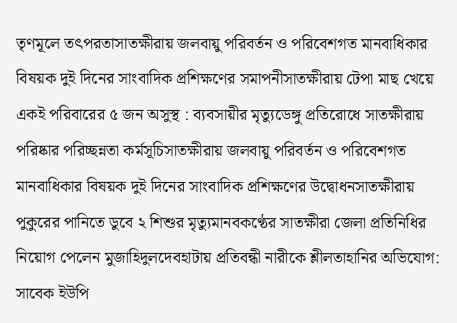তৃণমূলে তৎপরতাসাতক্ষীরায় জলবায়ু পরিবর্তন ও পরিবেশগত মানবাধিকার বিষয়ক দুই দিনের সাংবাদিক প্রশিক্ষণের সমাপনীসাতক্ষীরায় টেপা মাছ খেয়ে একই পরিবারের ৫ জন অসুস্থ : ব্যবসায়ীর মৃত্যুডেঙ্গু প্রতিরোধে সাতক্ষীরায় পরিষ্কার পরিচ্ছন্নতা কর্মসূচিসাতক্ষীরায় জলবায়ু পরিবর্তন ও পরিবেশগত মানবাধিকার বিষয়ক দুই দিনের সাংবাদিক প্রশিক্ষণের উদ্বোধনসাতক্ষীরায় পুকুরের পানিতে ডুবে ২ শিশুর মৃত্যুমানবকণ্ঠের সাতক্ষীরা জেলা প্রতিনিধির নিয়োগ পেলেন মুজাহিদুলদেবহাটায় প্রতিবন্ধী নারীকে শ্লীলতাহানির অভিযোগ: সাবেক ইউপি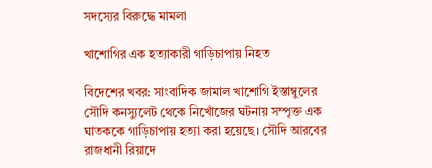সদস্যের বিরুদ্ধে মামলা

খাশোগির এক হত্যাকারী গাড়িচাপায় নিহত

বিদেশের খবর: সাংবাদিক জামাল খাশোগি ইস্তাম্বুলের সৌদি কনস্যুলেট থেকে নিখোঁজের ঘটনায় সম্পৃক্ত এক ঘাতককে গাড়িচাপায় হত্যা করা হয়েছে। সৌদি আরবের রাজধানী রিয়াদে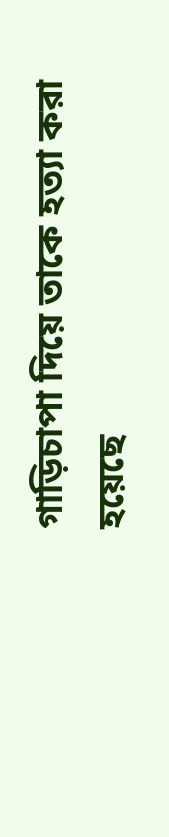গাড়িচাপা দিয়ে তাকে হত্যা করা হয়েছে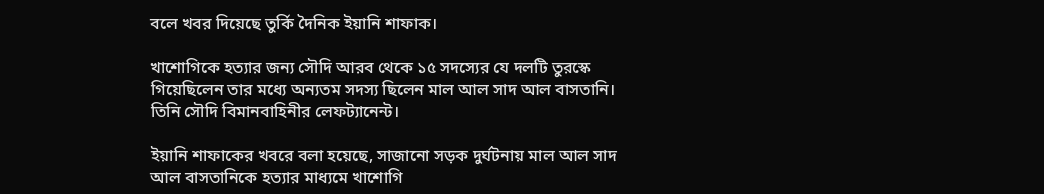বলে খবর দিয়েছে তুর্কি দৈনিক ইয়ানি শাফাক।

খাশোগিকে হত্যার জন্য সৌদি আরব থেকে ১৫ সদস্যের যে দলটি তুরস্কে গিয়েছিলেন তার মধ্যে অন্যতম সদস্য ছিলেন মাল আল সাদ আল বাসতানি। তিনি সৌদি বিমানবাহিনীর লেফট্যানেন্ট।

ইয়ানি শাফাকের খবরে বলা হয়েছে, সাজানো সড়ক দুর্ঘটনায় মাল আল সাদ আল বাসতানিকে হত্যার মাধ্যমে খাশোগি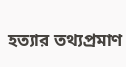হত্যার তথ্যপ্রমাণ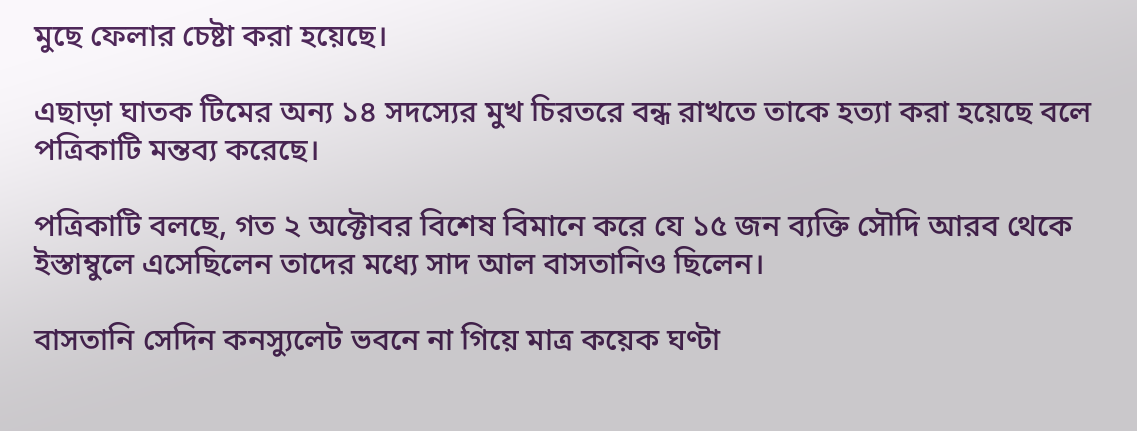মুছে ফেলার চেষ্টা করা হয়েছে।

এছাড়া ঘাতক টিমের অন্য ১৪ সদস্যের মুখ চিরতরে বন্ধ রাখতে তাকে হত্যা করা হয়েছে বলে পত্রিকাটি মন্তব্য করেছে।

পত্রিকাটি বলছে, গত ২ অক্টোবর বিশেষ বিমানে করে যে ১৫ জন ব্যক্তি সৌদি আরব থেকে ইস্তাম্বুলে এসেছিলেন তাদের মধ্যে সাদ আল বাসতানিও ছিলেন।

বাসতানি সেদিন কনস্যুলেট ভবনে না গিয়ে মাত্র কয়েক ঘণ্টা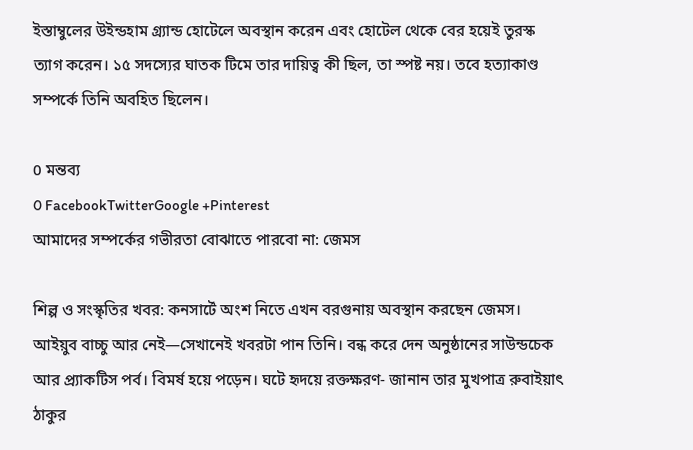ইস্তাম্বুলের উইন্ডহাম গ্র্যান্ড হোটেলে অবস্থান করেন এবং হোটেল থেকে বের হয়েই তুরস্ক ত্যাগ করেন। ১৫ সদস্যের ঘাতক টিমে তার দায়িত্ব কী ছিল, তা স্পষ্ট নয়। তবে হত্যাকাণ্ড সম্পর্কে তিনি অবহিত ছিলেন।

0 মন্তব্য
0 FacebookTwitterGoogle +Pinterest
আমাদের সম্পর্কের গভীরতা বোঝাতে পারবো না: জেমস

শিল্প ও সংস্কৃতির খবর: কনসার্টে অংশ নিতে এখন বরগুনায় অবস্থান করছেন জেমস। আইয়ুব বাচ্চু আর নেই—সেখানেই খবরটা পান তিনি। বন্ধ করে দেন অনুষ্ঠানের সাউন্ডচেক আর প্র্যাকটিস পর্ব। বিমর্ষ হয়ে পড়েন। ঘটে হৃদয়ে রক্তক্ষরণ- জানান তার মুখপাত্র রুবাইয়াৎ ঠাকুর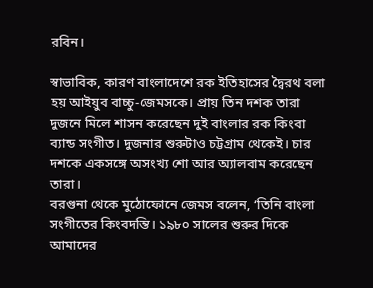রবিন।

স্বাভাবিক, কারণ বাংলাদেশে রক ইতিহাসের দ্বৈরথ বলা হয় আইয়ুব বাচ্চু-জেমসকে। প্রায় তিন দশক তারা দুজনে মিলে শাসন করেছেন দুই বাংলার রক কিংবা ব্যান্ড সংগীত। দুজনার শুরুটাও চট্টগ্রাম থেকেই। চার দশকে একসঙ্গে অসংখ্য শো আর অ্যালবাম করেছেন তারা।
বরগুনা থেকে মুঠোফোনে জেমস বলেন, ‘তিনি বাংলা সংগীতের কিংবদন্তি। ১৯৮০ সালের শুরুর দিকে আমাদের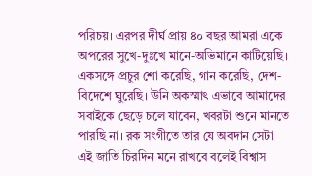পরিচয়। এরপর দীর্ঘ প্রায় ৪০ বছর আমরা একে অপরের সুখে-দুঃখে মানে-অভিমানে কাটিয়েছি। একসঙ্গে প্রচুর শো করেছি, গান করেছি, দেশ-বিদেশে ঘুরেছি। উনি অকস্মাৎ এভাবে আমাদের সবাইকে ছেড়ে চলে যাবেন, খবরটা শুনে মানতে পারছি না। রক সংগীতে তার যে অবদান সেটা এই জাতি চিরদিন মনে রাখবে বলেই বিশ্বাস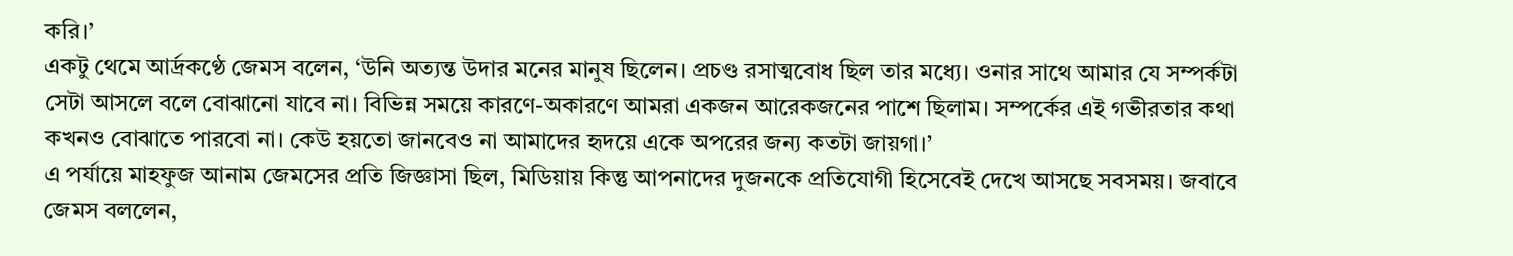করি।’
একটু থেমে আর্দ্রকণ্ঠে জেমস বলেন, ‘উনি অত্যন্ত উদার মনের মানুষ ছিলেন। প্রচণ্ড রসাত্মবোধ ছিল তার মধ্যে। ওনার সাথে আমার যে সম্পর্কটা সেটা আসলে বলে বোঝানো যাবে না। বিভিন্ন সময়ে কারণে-অকারণে আমরা একজন আরেকজনের পাশে ছিলাম। সম্পর্কের এই গভীরতার কথা কখনও বোঝাতে পারবো না। কেউ হয়তো জানবেও না আমাদের হৃদয়ে একে অপরের জন্য কতটা জায়গা।’
এ পর্যায়ে মাহফুজ আনাম জেমসের প্রতি জিজ্ঞাসা ছিল, মিডিয়ায় কিন্তু আপনাদের দুজনকে প্রতিযোগী হিসেবেই দেখে আসছে সবসময়। জবাবে জেমস বললেন,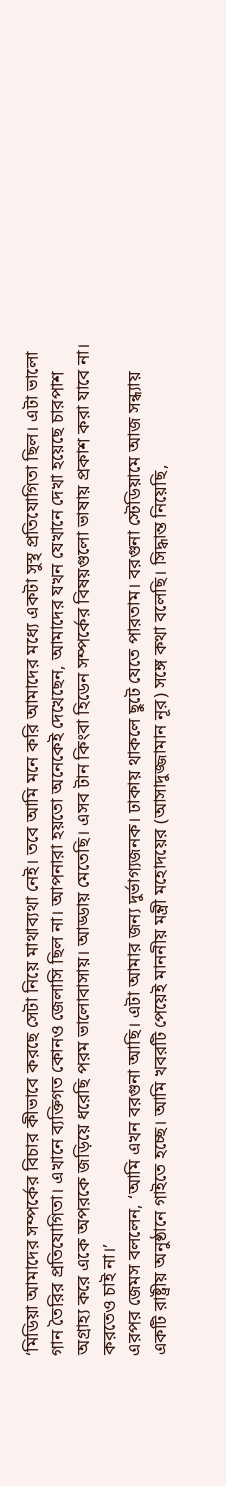‘মিডিয়া আমাদের সম্পর্কের বিচার কীভাবে করছে সেটা নিয়ে মাথাব্যথা নেই। তবে আমি মনে করি আমাদের মধ্যে একটা সুস্থ প্রতিযোগিতা ছিল। এটা ভালো গান তৈরির প্রতিযোগিতা। এখানে ব্যক্তিগত কোনও জেলাসি ছিল না। আপনারা হয়তো অনেকেই দেখেছেন, আমাদের যখন যেখানে দেখা হয়েছে চারপাশ অগ্রাহ্য করে একে অপরকে জড়িয়ে ধরেছি পরম ভালোবাসায়। আড্ডায় মেতেছি। এসব টান কিংবা হিডেন সম্পর্কের বিষয়গুলো ভাষায় প্রকাশ করা যাবে না। করতেও চাই না।’
এরপর জেমস বললেন, ‘আমি এখন বরগুনা আছি। এটা আমার জন্য দুর্ভাগ্যজনক। ঢাকায় থাকলে ছুটে যেতে পারতাম। বরগুনা স্টেডিয়ামে আজ সন্ধ্যায় একটি রাষ্ট্রীয় অনুষ্ঠানে গাইতে হচ্ছে। আমি খবরটি পেয়েই মাননীয় মন্ত্রী মহোদয়ের (আসাদুজ্জামান নূর) সঙ্গে কথা বলেছি। সিদ্ধান্ত নিয়েছি,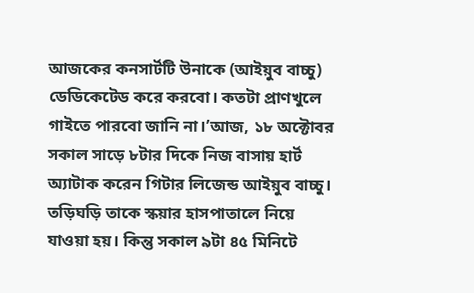আজকের কনসার্টটি উনাকে (আইয়ুব বাচ্চু) ডেডিকেটেড করে করবো। কতটা প্রাণখুলে গাইতে পারবো জানি না।’আজ, ১৮ অক্টোবর সকাল সাড়ে ৮টার দিকে নিজ বাসায় হার্ট অ্যাটাক করেন গিটার লিজেন্ড আইয়ুব বাচ্চু। তড়িঘড়ি তাকে স্কয়ার হাসপাতালে নিয়ে যাওয়া হয়। কিন্তু সকাল ৯টা ৪৫ মিনিটে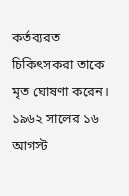কর্তব্যরত চিকিৎসকরা তাকে মৃত ঘোষণা করেন।
১৯৬২ সালের ১৬ আগস্ট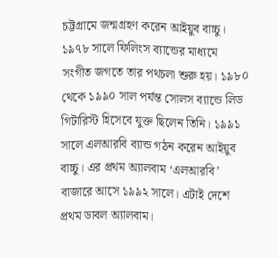চট্টগ্রামে জন্মগ্রহণ করেন আইয়ুব বাচ্চু। ১৯৭৮ সালে ফিলিংস ব্যান্ডের মাধ্যমে সংগীত জগতে তার পথচলা শুরু হয়। ১৯৮০ থেকে ১৯৯০ সাল পর্যন্ত সোলস ব্যান্ডে লিড গিটারিস্ট হিসেবে যুক্ত ছিলেন তিনি। ১৯৯১ সালে এলআরবি ব্যান্ড গঠন করেন আইয়ুব বাচ্চু। এর প্রথম অ্যালবাম ‘এলআরবি’ বাজারে আসে ১৯৯২ সালে। এটাই দেশে প্রথম ডাবল অ্যালবাম।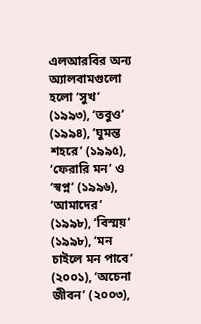এলআরবির অন্য অ্যালবামগুলো হলো ‘সুখ’ (১৯৯৩), ‘তবুও’ (১৯৯৪), ‘ঘুমন্ত শহরে’ (১৯৯৫), ‘ফেরারি মন’ ও ‘স্বপ্ন’ (১৯৯৬), ‘আমাদের’ (১৯৯৮), ‘বিস্ময়’ (১৯৯৮), ‘মন চাইলে মন পাবে’ (২০০১), ‘অচেনা জীবন’ (২০০৩),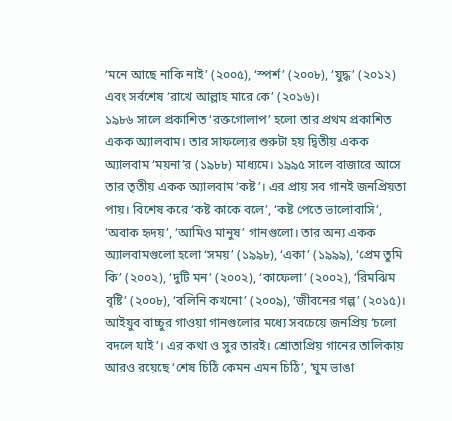‘মনে আছে নাকি নাই’ (২০০৫), ‘স্পর্শ’ (২০০৮), ‘যুদ্ধ’ (২০১২) এবং সর্বশেষ ‘রাখে আল্লাহ মারে কে’ (২০১৬)।
১৯৮৬ সালে প্রকাশিত ‘রক্তগোলাপ’ হলো তার প্রথম প্রকাশিত একক অ্যালবাম। তার সাফল্যের শুরুটা হয় দ্বিতীয় একক অ্যালবাম ‘ময়না’র (১৯৮৮) মাধ্যমে। ১৯৯৫ সালে বাজারে আসে তার তৃতীয় একক অ্যালবাম ‘কষ্ট’। এর প্রায় সব গানই জনপ্রিয়তা পায়। বিশেষ করে ‘কষ্ট কাকে বলে’, ‘কষ্ট পেতে ভালোবাসি’, ‘অবাক হৃদয়’, ‘আমিও মানুষ’ গানগুলো। তার অন্য একক অ্যালবামগুলো হলো ‘সময়’ (১৯৯৮), ‘একা’ (১৯৯৯), ‘প্রেম তুমি কি’ (২০০২), ‘দুটি মন’ (২০০২), ‘কাফেলা’ (২০০২), ‘রিমঝিম বৃষ্টি’ (২০০৮), ‘বলিনি কখনো’ (২০০৯), ‘জীবনের গল্প’ (২০১৫)।
আইয়ুব বাচ্চুর গাওয়া গানগুলোর মধ্যে সবচেয়ে জনপ্রিয় ‘চলো বদলে যাই’। এর কথা ও সুর তারই। শ্রোতাপ্রিয় গানের তালিকায় আরও রয়েছে ‘শেষ চিঠি কেমন এমন চিঠি’, ‘ঘুম ভাঙা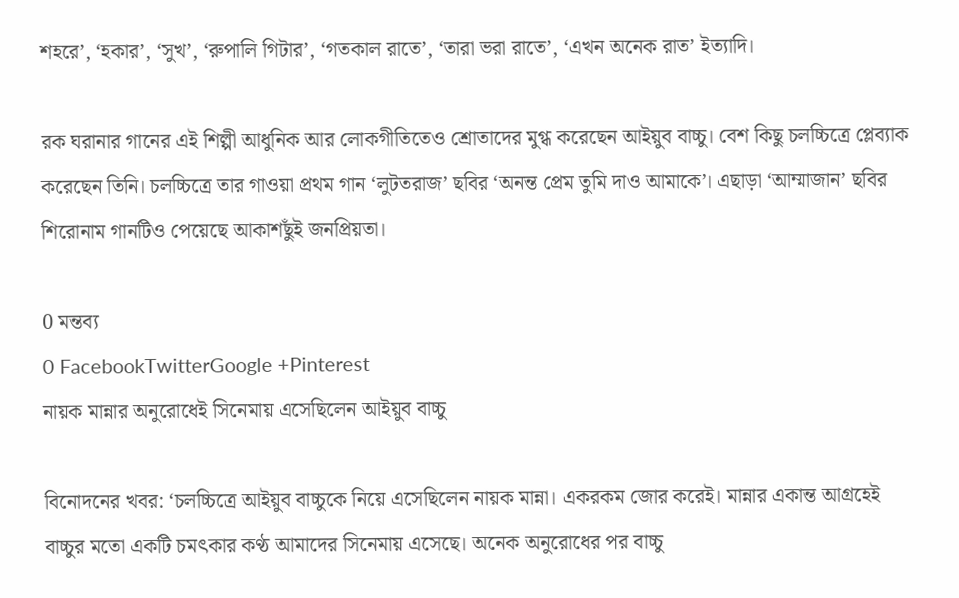শহরে’, ‘হকার’, ‘সুখ’, ‘রুপালি গিটার’, ‘গতকাল রাতে’, ‘তারা ভরা রাতে’, ‘এখন অনেক রাত’ ইত্যাদি।

রক ঘরানার গানের এই শিল্পী আধুনিক আর লোকগীতিতেও শ্রোতাদের মুগ্ধ করেছেন আইয়ুব বাচ্চু। বেশ কিছু চলচ্চিত্রে প্লেব্যাক করেছেন তিনি। চলচ্চিত্রে তার গাওয়া প্রথম গান ‘লুটতরাজ’ ছবির ‘অনন্ত প্রেম তুমি দাও আমাকে’। এছাড়া ‘আম্মাজান’ ছবির শিরোনাম গানটিও পেয়েছে আকাশছুঁই জনপ্রিয়তা।

0 মন্তব্য
0 FacebookTwitterGoogle +Pinterest
নায়ক মান্নার অনুরোধেই সিনেমায় এসেছিলেন আইয়ুব বাচ্চু

বিনোদনের খবর: ‘চলচ্চিত্রে আইয়ুব বাচ্চুকে নিয়ে এসেছিলেন নায়ক মান্না। একরকম জোর করেই। মান্নার একান্ত আগ্রহেই বাচ্চুর মতো একটি চমৎকার কণ্ঠ আমাদের সিনেমায় এসেছে। অনেক অনুরোধের পর বাচ্চু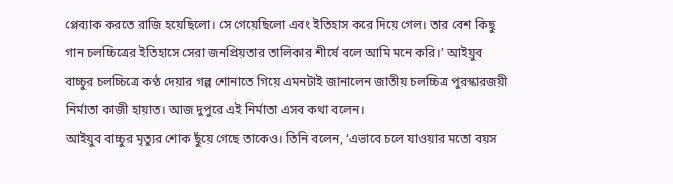প্লেব্যাক করতে রাজি হয়েছিলো। সে গেয়েছিলো এবং ইতিহাস করে দিয়ে গেল। তার বেশ কিছু গান চলচ্চিত্রের ইতিহাসে সেরা জনপ্রিয়তার তালিকার শীর্ষে বলে আমি মনে করি।’ আইয়ুব বাচ্চুর চলচ্চিত্রে কণ্ঠ দেয়ার গল্প শোনাতে গিয়ে এমনটাই জানালেন জাতীয় চলচ্চিত্র পুরস্কারজয়ী নির্মাতা কাজী হায়াত। আজ দুপুরে এই নির্মাতা এসব কথা বলেন।
আইয়ুব বাচ্চুর মৃত্যুর শোক ছুঁয়ে গেছে তাকেও। তিনি বলেন, ‘এভাবে চলে যাওয়ার মতো বয়স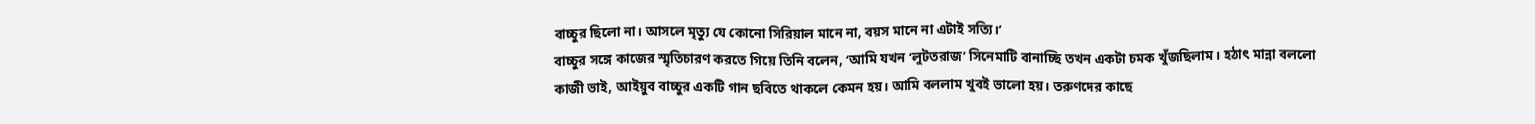বাচ্চুর ছিলো না। আসলে মৃত্যু যে কোনো সিরিয়াল মানে না, বয়স মানে না এটাই সত্যি।’
বাচ্চুর সঙ্গে কাজের স্মৃতিচারণ করতে গিয়ে তিনি বলেন, ‘আমি যখন ‘লুটতরাজ’ সিনেমাটি বানাচ্ছি তখন একটা চমক খুঁজছিলাম। হঠাৎ মান্না বললো কাজী ভাই, আইয়ুব বাচ্চুর একটি গান ছবিতে থাকলে কেমন হয়। আমি বললাম খুবই ভালো হয়। তরুণদের কাছে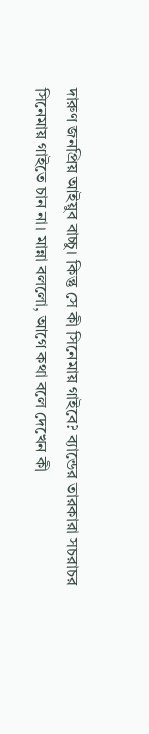দারুণ জনপ্রিয় আইয়ুব বাচ্চু। কিন্তু সে কী সিনেমায় গাইবে? ব্যান্ডের তারকারা সচরাচর সিনেমায় গাইতে চান না। মান্না বললো, আগে কথা বলে দেখেন কী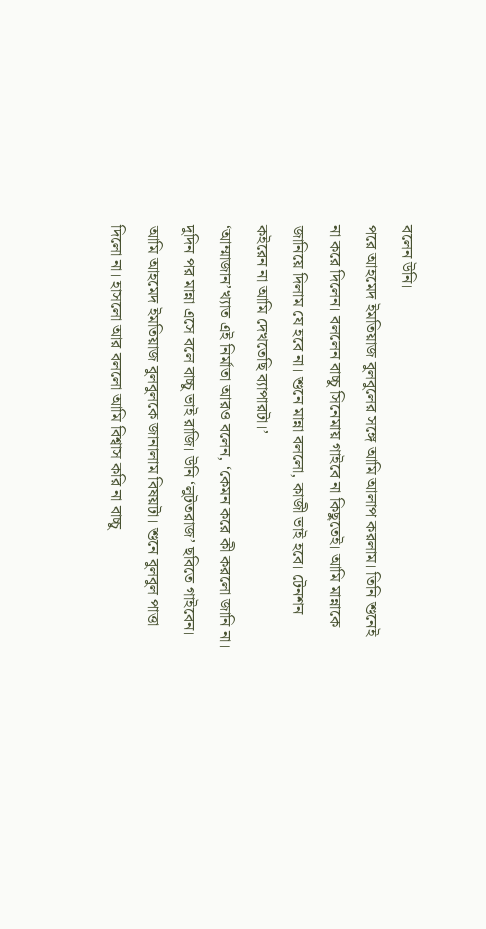বলেন উনি।
পরে আহমেদ ইমতিয়াজ বুলবুলের সঙ্গে আমি আলাপ করলাম। তিনি শুনেই না করে দিলেন। বললেন বাচ্চু সিনেমায় গাইবে না কিছুতেই। আমি মান্নাকে জানিয়ে দিলাম যে হবে না। শুনে মান্না বললো, কাজী ভাই হবে। টেনশন কইরেন না আমি দেখতেছি ব্যাপারটা।’
‘আম্মাজান’খ্যাত এই নির্মাতা আরও বলেন, ‘কেমন করে কী করলো জানি না। দুদিন পর মান্না এসে বলে বাচ্চু ভাই রাজি। উনি ‘লুটতরাজ’ ছবিতে গাইবেন। আমি আহমেদ ইমতিয়াজ বুলবুলকে জানালাম বিষয়টা। শুনে বুলবুল পাত্তা দিলো না। হাসলো আর বললো আমি বিশ্বাস করি না বাচ্চু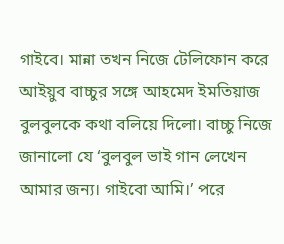গাইবে। মান্না তখন নিজে টেলিফোন করে আইয়ুব বাচ্চুর সঙ্গে আহমেদ ইমতিয়াজ বুলবুলকে কথা বলিয়ে দিলো। বাচ্চু নিজে জানালো যে ‘বুলবুল ভাই গান লেখেন আমার জন্য। গাইবো আমি।’ পরে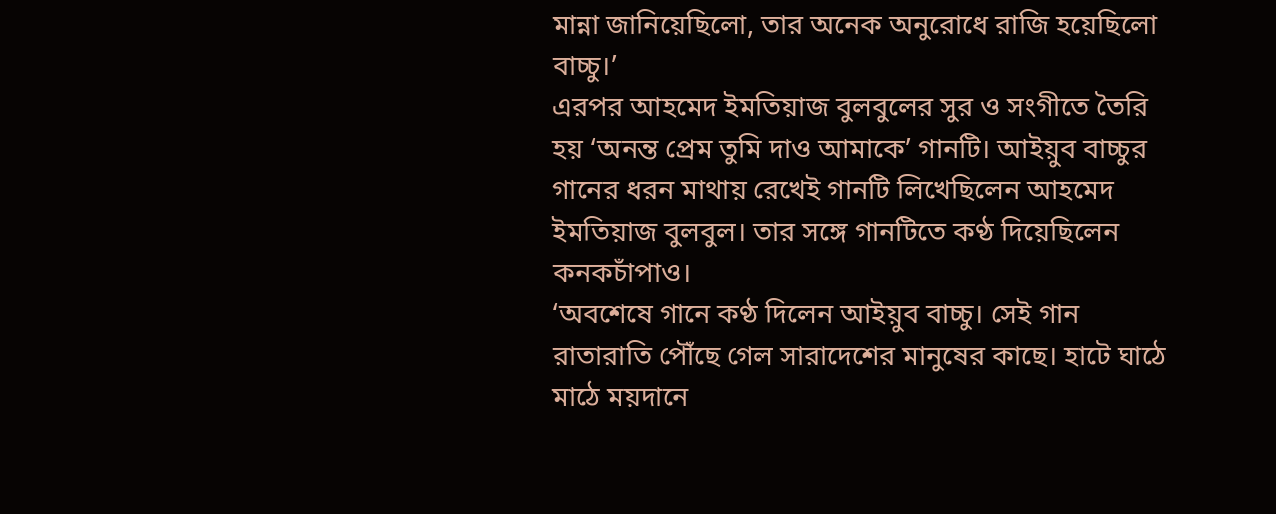মান্না জানিয়েছিলো, তার অনেক অনুরোধে রাজি হয়েছিলো বাচ্চু।’
এরপর আহমেদ ইমতিয়াজ বুলবুলের সুর ও সংগীতে তৈরি হয় ‘অনন্ত প্রেম তুমি দাও আমাকে’ গানটি। আইয়ুব বাচ্চুর গানের ধরন মাথায় রেখেই গানটি লিখেছিলেন আহমেদ ইমতিয়াজ বুলবুল। তার সঙ্গে গানটিতে কণ্ঠ দিয়েছিলেন কনকচাঁপাও।
‘অবশেষে গানে কণ্ঠ দিলেন আইয়ুব বাচ্চু। সেই গান রাতারাতি পৌঁছে গেল সারাদেশের মানুষের কাছে। হাটে ঘাঠে মাঠে ময়দানে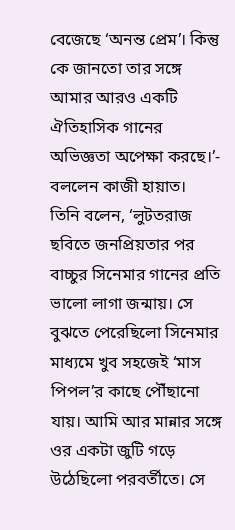বেজেছে ‘অনন্ত প্রেম’। কিন্তু কে জানতো তার সঙ্গে আমার আরও একটি ঐতিহাসিক গানের অভিজ্ঞতা অপেক্ষা করছে।’- বললেন কাজী হায়াত।
তিনি বলেন, ‘লুটতরাজ ছবিতে জনপ্রিয়তার পর বাচ্চুর সিনেমার গানের প্রতি ভালো লাগা জন্মায়। সে বুঝতে পেরেছিলো সিনেমার মাধ্যমে খুব সহজেই ‘মাস পিপল’র কাছে পৌঁছানো যায়। আমি আর মান্নার সঙ্গে ওর একটা জুটি গড়ে উঠেছিলো পরবর্তীতে। সে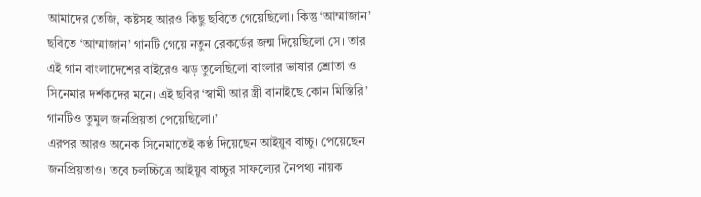আমাদের তেজি, কষ্টসহ আরও কিছু ছবিতে গেয়েছিলো। কিন্তু ‘আম্মাজান’ ছবিতে ‘আম্মাজান’ গানটি গেয়ে নতুন রেকর্ডের জন্ম দিয়েছিলো সে। তার এই গান বাংলাদেশের বাইরেও ঝড় তুলেছিলো বাংলার ভাষার শ্রোতা ও সিনেমার দর্শকদের মনে। এই ছবির ‘স্বামী আর স্ত্রী বানাইছে কোন মিস্তিরি’ গানটিও তুমুল জনপ্রিয়তা পেয়েছিলো।’
এরপর আরও অনেক সিনেমাতেই কণ্ঠ দিয়েছেন আইয়ুব বাচ্চু। পেয়েছেন জনপ্রিয়তাও। তবে চলচ্চিত্রে আইয়ুব বাচ্চুর সাফল্যের নৈপথ্য নায়ক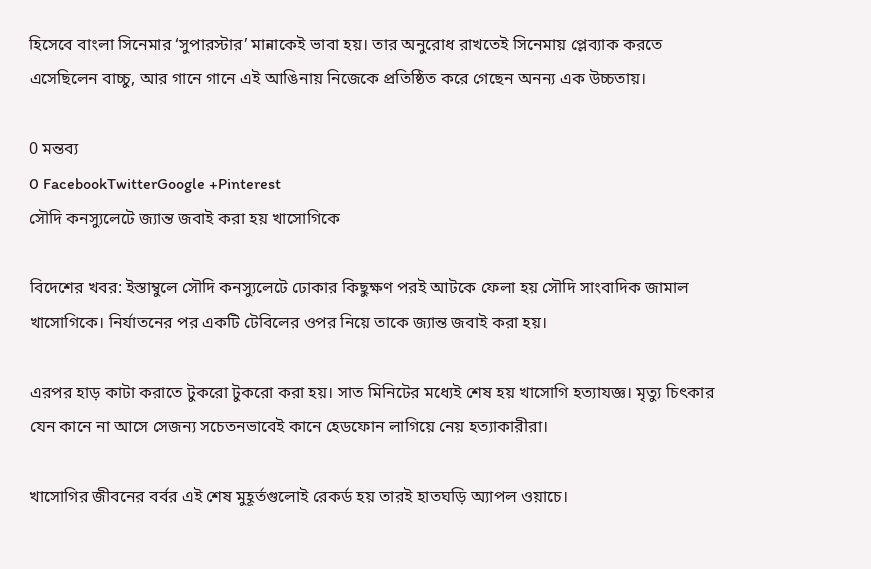হিসেবে বাংলা সিনেমার ‘সুপারস্টার’ মান্নাকেই ভাবা হয়। তার অনুরোধ রাখতেই সিনেমায় প্লেব্যাক করতে এসেছিলেন বাচ্চু, আর গানে গানে এই আঙিনায় নিজেকে প্রতিষ্ঠিত করে গেছেন অনন্য এক উচ্চতায়।

0 মন্তব্য
0 FacebookTwitterGoogle +Pinterest
সৌদি কনস্যুলেটে জ্যান্ত জবাই করা হয় খাসোগিকে

বিদেশের খবর: ইস্তাম্বুলে সৌদি কনস্যুলেটে ঢোকার কিছুক্ষণ পরই আটকে ফেলা হয় সৌদি সাংবাদিক জামাল খাসোগিকে। নির্যাতনের পর একটি টেবিলের ওপর নিয়ে তাকে জ্যান্ত জবাই করা হয়।

এরপর হাড় কাটা করাতে টুকরো টুকরো করা হয়। সাত মিনিটের মধ্যেই শেষ হয় খাসোগি হত্যাযজ্ঞ। মৃত্যু চিৎকার যেন কানে না আসে সেজন্য সচেতনভাবেই কানে হেডফোন লাগিয়ে নেয় হত্যাকারীরা।

খাসোগির জীবনের বর্বর এই শেষ মুহূর্তগুলোই রেকর্ড হয় তারই হাতঘড়ি অ্যাপল ওয়াচে।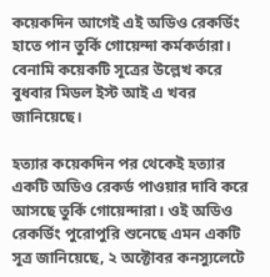কয়েকদিন আগেই এই অডিও রেকর্ডিং হাতে পান তুর্কি গোয়েন্দা কর্মকর্তারা। বেনামি কয়েকটি সূত্রের উল্লেখ করে বুধবার মিডল ইস্ট আই এ খবর জানিয়েছে।

হত্যার কয়েকদিন পর থেকেই হত্যার একটি অডিও রেকর্ড পাওয়ার দাবি করে আসছে তুর্কি গোয়েন্দারা। ওই অডিও রেকর্ডিং পুরোপুরি শুনেছে এমন একটি সূত্র জানিয়েছে, ২ অক্টোবর কনস্যুলেটে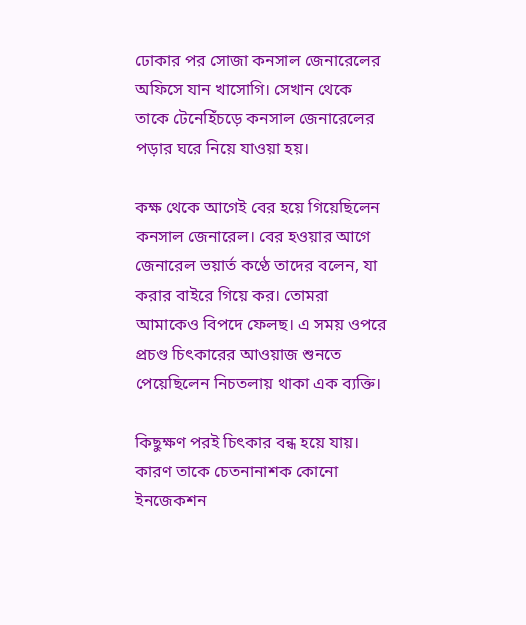ঢোকার পর সোজা কনসাল জেনারেলের অফিসে যান খাসোগি। সেখান থেকে তাকে টেনেহিঁচড়ে কনসাল জেনারেলের পড়ার ঘরে নিয়ে যাওয়া হয়।

কক্ষ থেকে আগেই বের হয়ে গিয়েছিলেন কনসাল জেনারেল। বের হওয়ার আগে জেনারেল ভয়ার্ত কণ্ঠে তাদের বলেন, যা করার বাইরে গিয়ে কর। তোমরা আমাকেও বিপদে ফেলছ। এ সময় ওপরে প্রচণ্ড চিৎকারের আওয়াজ শুনতে পেয়েছিলেন নিচতলায় থাকা এক ব্যক্তি।

কিছুক্ষণ পরই চিৎকার বন্ধ হয়ে যায়। কারণ তাকে চেতনানাশক কোনো ইনজেকশন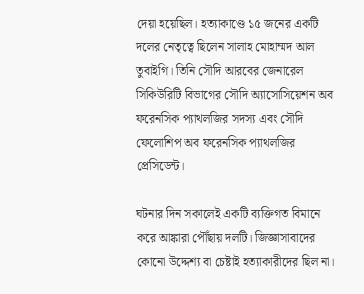দেয়া হয়েছিল। হত্যাকাণ্ডে ১৫ জনের একটি দলের নেতৃত্বে ছিলেন সালাহ মোহাম্মদ আল তুবাইগি। তিনি সৌদি আরবের জেনারেল সিকিউরিটি বিভাগের সৌদি অ্যাসোসিয়েশন অব ফরেনসিক প্যাথলজির সদস্য এবং সৌদি ফেলোশিপ অব ফরেনসিক প্যাথলজির প্রেসিডেন্ট।

ঘটনার দিন সকালেই একটি ব্যক্তিগত বিমানে করে আঙ্কারা পৌঁছায় দলটি। জিজ্ঞাসাবাদের কোনো উদ্দেশ্য বা চেষ্টাই হত্যাকারীদের ছিল না।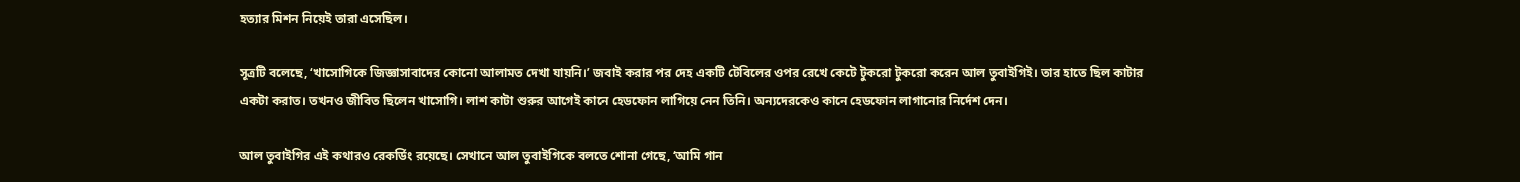হত্যার মিশন নিয়েই তারা এসেছিল।

সূত্রটি বলেছে, ‘খাসোগিকে জিজ্ঞাসাবাদের কোনো আলামত দেখা যায়নি।’ জবাই করার পর দেহ একটি টেবিলের ওপর রেখে কেটে টুকরো টুকরো করেন আল তুবাইগিই। তার হাতে ছিল কাটার একটা করাত। তখনও জীবিত ছিলেন খাসোগি। লাশ কাটা শুরুর আগেই কানে হেডফোন লাগিয়ে নেন তিনি। অন্যদেরকেও কানে হেডফোন লাগানোর নির্দেশ দেন।

আল তুবাইগির এই কথারও রেকর্ডিং রয়েছে। সেখানে আল তুবাইগিকে বলতে শোনা গেছে, ‘আমি গান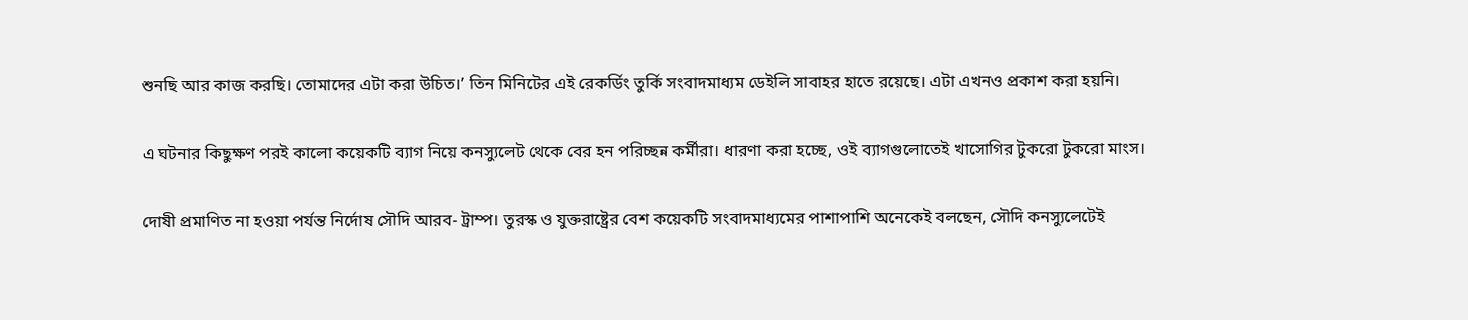শুনছি আর কাজ করছি। তোমাদের এটা করা উচিত।’ তিন মিনিটের এই রেকর্ডিং তুর্কি সংবাদমাধ্যম ডেইলি সাবাহর হাতে রয়েছে। এটা এখনও প্রকাশ করা হয়নি।

এ ঘটনার কিছুক্ষণ পরই কালো কয়েকটি ব্যাগ নিয়ে কনস্যুলেট থেকে বের হন পরিচ্ছন্ন কর্মীরা। ধারণা করা হচ্ছে, ওই ব্যাগগুলোতেই খাসোগির টুকরো টুকরো মাংস।

দোষী প্রমাণিত না হওয়া পর্যন্ত নির্দোষ সৌদি আরব- ট্রাম্প। তুরস্ক ও যুক্তরাষ্ট্রের বেশ কয়েকটি সংবাদমাধ্যমের পাশাপাশি অনেকেই বলছেন, সৌদি কনস্যুলেটেই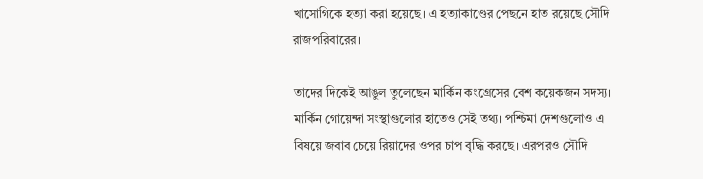খাসোগিকে হত্যা করা হয়েছে। এ হত্যাকাণ্ডের পেছনে হাত রয়েছে সৌদি রাজপরিবারের।

তাদের দিকেই আঙুল তুলেছেন মার্কিন কংগ্রেসের বেশ কয়েকজন সদস্য। মার্কিন গোয়েন্দা সংস্থাগুলোর হাতেও সেই তথ্য। পশ্চিমা দেশগুলোও এ বিষয়ে জবাব চেয়ে রিয়াদের ওপর চাপ বৃদ্ধি করছে। এরপরও সৌদি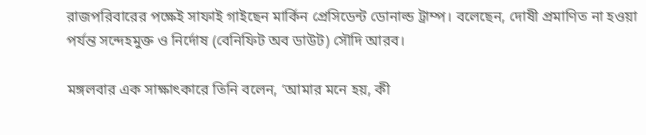রাজপরিবারের পক্ষেই সাফাই গাইছেন মার্কিন প্রেসিডেন্ট ডোনাল্ড ট্রাম্প। বলেছেন, দোষী প্রমাণিত না হওয়া পর্যন্ত সন্দেহমুক্ত ও নির্দোষ (বেনিফিট অব ডাউট) সৌদি আরব।

মঙ্গলবার এক সাক্ষাৎকারে তিনি বলেন, ‘আমার মনে হয়, কী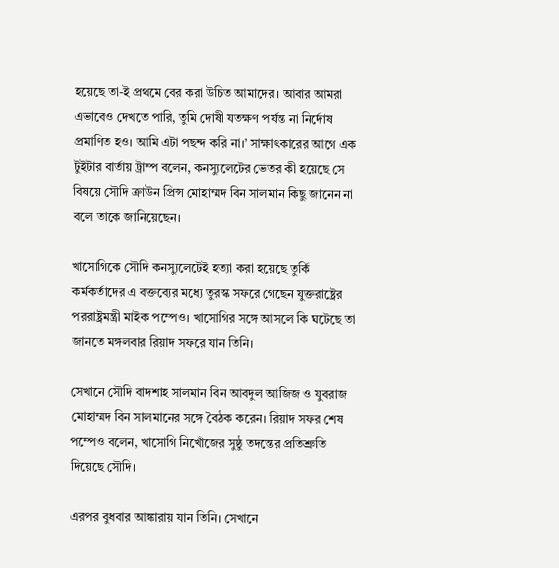হয়েছে তা-ই প্রথমে বের করা উচিত আমাদের। আবার আমরা এভাবেও দেখতে পারি, তুমি দোষী যতক্ষণ পর্যন্ত না নির্দোষ প্রমাণিত হও। আমি এটা পছন্দ করি না।’ সাক্ষাৎকারের আগে এক টুইটার বার্তায় ট্রাম্প বলেন, কনস্যুলেটের ভেতর কী হয়েছে সে বিষয়ে সৌদি ক্রাউন প্রিন্স মোহাম্মদ বিন সালমান কিছু জানেন না বলে তাকে জানিয়েছেন।

খাসোগিকে সৌদি কনস্যুলেটেই হত্যা করা হয়েছে তুর্কি কর্মকর্তাদের এ বক্তব্যের মধ্যে তুরস্ক সফরে গেছেন যুক্তরাষ্ট্রের পররাষ্ট্রমন্ত্রী মাইক পম্পেও। খাসোগির সঙ্গে আসলে কি ঘটেছে তা জানতে মঙ্গলবার রিয়াদ সফরে যান তিনি।

সেখানে সৌদি বাদশাহ সালমান বিন আবদুল আজিজ ও যুবরাজ মোহাম্মদ বিন সালমানের সঙ্গে বৈঠক করেন। রিয়াদ সফর শেষ পম্পেও বলেন, খাসোগি নিখোঁজের সুষ্ঠু তদন্তের প্রতিশ্রুতি দিয়েছে সৌদি।

এরপর বুধবার আঙ্কারায় যান তিনি। সেখানে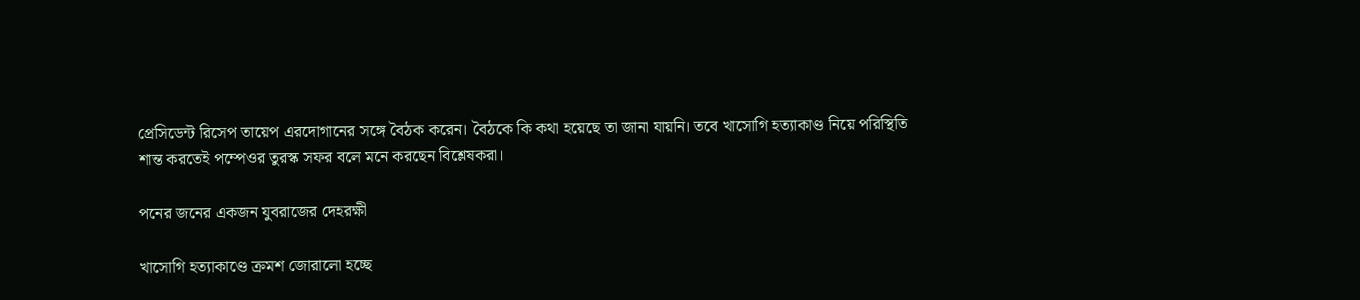প্রেসিডেন্ট রিসেপ তায়েপ এরদোগানের সঙ্গে বৈঠক করেন। বৈঠকে কি কথা হয়েছে তা জানা যায়নি। তবে খাসোগি হত্যাকাণ্ড নিয়ে পরিস্থিতি শান্ত করতেই পম্পেওর তুরস্ক সফর বলে মনে করছেন বিশ্লেষকরা।

পনের জনের একজন যুবরাজের দেহরক্ষী

খাসোগি হত্যাকাণ্ডে ক্রমশ জোরালো হচ্ছে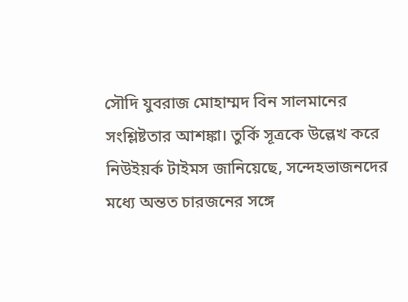সৌদি যুবরাজ মোহাম্মদ বিন সালমানের সংশ্লিষ্টতার আশঙ্কা। তুর্কি সূত্রকে উল্লেখ করে নিউইয়র্ক টাইমস জানিয়েছে, সন্দেহভাজনদের মধ্যে অন্তত চারজনের সঙ্গে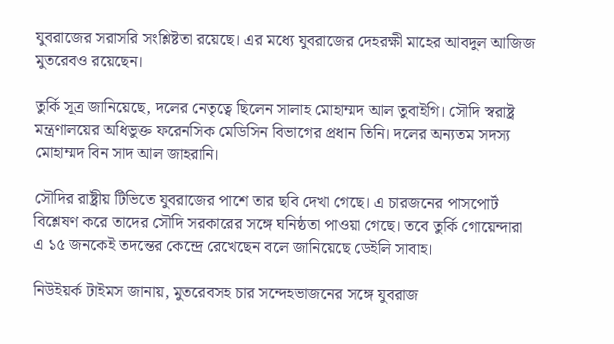যুবরাজের সরাসরি সংশ্লিষ্টতা রয়েছে। এর মধ্যে যুবরাজের দেহরক্ষী মাহের আবদুল আজিজ মুতরেবও রয়েছেন।

তুর্কি সূত্র জানিয়েছে, দলের নেতৃত্বে ছিলেন সালাহ মোহাম্মদ আল তুবাইগি। সৌদি স্বরাষ্ট্র মন্ত্রণালয়ের অধিভুক্ত ফরেনসিক মেডিসিন বিভাগের প্রধান তিনি। দলের অন্যতম সদস্য মোহাম্মদ বিন সাদ আল জাহরানি।

সৌদির রাষ্ট্রীয় টিভিতে যুবরাজের পাশে তার ছবি দেখা গেছে। এ চারজনের পাসপোর্ট বিশ্লেষণ করে তাদের সৌদি সরকারের সঙ্গে ঘনিষ্ঠতা পাওয়া গেছে। তবে তুর্কি গোয়েন্দারা এ ১৫ জনকেই তদন্তের কেন্দ্রে রেখেছেন বলে জানিয়েছে ডেইলি সাবাহ।

নিউইয়র্ক টাইমস জানায়, মুতরেবসহ চার সন্দেহভাজনের সঙ্গে যুবরাজ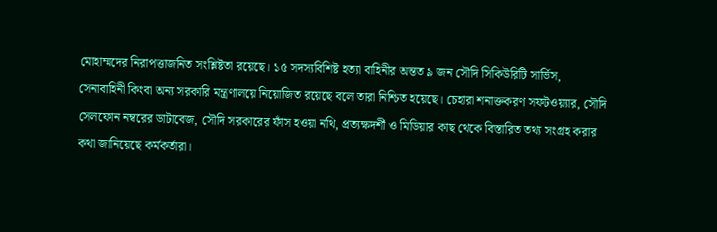মোহাম্মদের নিরাপত্তাজনিত সংশ্লিষ্টতা রয়েছে। ১৫ সদস্যবিশিষ্ট হত্যা বাহিনীর অন্তত ৯ জন সৌদি সিকিউরিটি সার্ভিস, সেনাবাহিনী কিংবা অন্য সরকারি মন্ত্রণালয়ে নিয়োজিত রয়েছে বলে তারা নিশ্চিত হয়েছে। চেহারা শনাক্তকরণ সফটওয়্যার, সৌদি সেলফোন নম্বরের ডাটাবেজ, সৌদি সরকারের ফাঁস হওয়া নথি, প্রত্যক্ষদর্শী ও মিডিয়ার কাছ থেকে বিস্তারিত তথ্য সংগ্রহ করার কথা জানিয়েছে কর্মকর্তারা।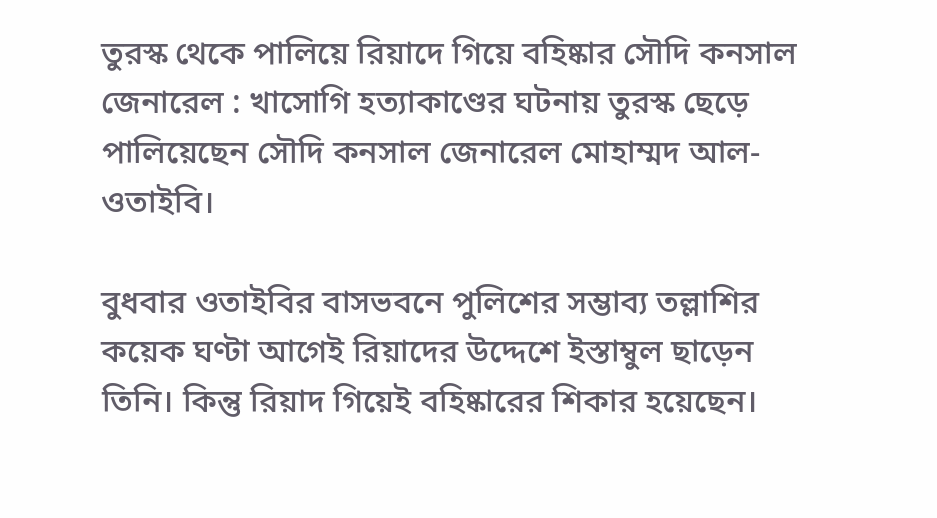তুরস্ক থেকে পালিয়ে রিয়াদে গিয়ে বহিষ্কার সৌদি কনসাল জেনারেল : খাসোগি হত্যাকাণ্ডের ঘটনায় তুরস্ক ছেড়ে পালিয়েছেন সৌদি কনসাল জেনারেল মোহাম্মদ আল-ওতাইবি।

বুধবার ওতাইবির বাসভবনে পুলিশের সম্ভাব্য তল্লাশির কয়েক ঘণ্টা আগেই রিয়াদের উদ্দেশে ইস্তাম্বুল ছাড়েন তিনি। কিন্তু রিয়াদ গিয়েই বহিষ্কারের শিকার হয়েছেন।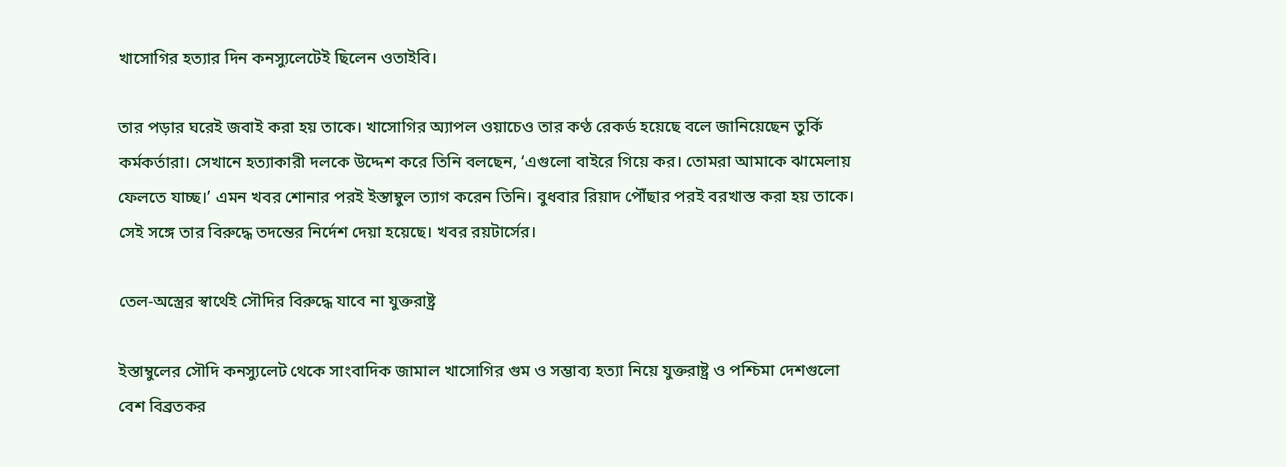খাসোগির হত্যার দিন কনস্যুলেটেই ছিলেন ওতাইবি।

তার পড়ার ঘরেই জবাই করা হয় তাকে। খাসোগির অ্যাপল ওয়াচেও তার কণ্ঠ রেকর্ড হয়েছে বলে জানিয়েছেন তুর্কি কর্মকর্তারা। সেখানে হত্যাকারী দলকে উদ্দেশ করে তিনি বলছেন, ‘এগুলো বাইরে গিয়ে কর। তোমরা আমাকে ঝামেলায় ফেলতে যাচ্ছ।’ এমন খবর শোনার পরই ইস্তাম্বুল ত্যাগ করেন তিনি। বুধবার রিয়াদ পৌঁছার পরই বরখাস্ত করা হয় তাকে। সেই সঙ্গে তার বিরুদ্ধে তদন্তের নির্দেশ দেয়া হয়েছে। খবর রয়টার্সের।

তেল-অস্ত্রের স্বার্থেই সৌদির বিরুদ্ধে যাবে না যুক্তরাষ্ট্র

ইস্তাম্বুলের সৌদি কনস্যুলেট থেকে সাংবাদিক জামাল খাসোগির গুম ও সম্ভাব্য হত্যা নিয়ে যুক্তরাষ্ট্র ও পশ্চিমা দেশগুলো বেশ বিব্রতকর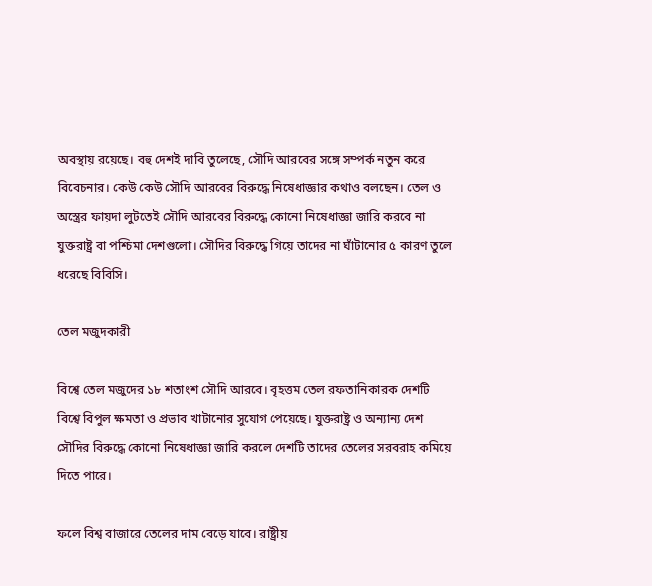অবস্থায় রয়েছে। বহু দেশই দাবি তুলেছে, সৌদি আরবের সঙ্গে সম্পর্ক নতুন করে বিবেচনার। কেউ কেউ সৌদি আরবের বিরুদ্ধে নিষেধাজ্ঞার কথাও বলছেন। তেল ও অস্ত্রের ফায়দা লুটতেই সৌদি আরবের বিরুদ্ধে কোনো নিষেধাজ্ঞা জারি করবে না যুক্তরাষ্ট্র বা পশ্চিমা দেশগুলো। সৌদির বিরুদ্ধে গিয়ে তাদের না ঘাঁটানোর ৫ কারণ তুলে ধরেছে বিবিসি।

তেল মজুদকারী

বিশ্বে তেল মজুদের ১৮ শতাংশ সৌদি আরবে। বৃহত্তম তেল রফতানিকারক দেশটি বিশ্বে বিপুল ক্ষমতা ও প্রভাব খাটানোর সুযোগ পেয়েছে। যুক্তরাষ্ট্র ও অন্যান্য দেশ সৌদির বিরুদ্ধে কোনো নিষেধাজ্ঞা জারি করলে দেশটি তাদের তেলের সরবরাহ কমিয়ে দিতে পারে।

ফলে বিশ্ব বাজারে তেলের দাম বেড়ে যাবে। রাষ্ট্রীয়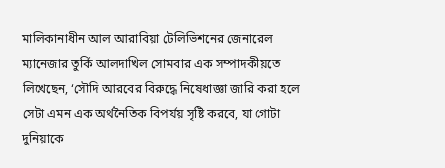মালিকানাধীন আল আরাবিয়া টেলিভিশনের জেনারেল ম্যানেজার তুর্কি আলদাখিল সোমবার এক সম্পাদকীয়তে লিখেছেন, ‘সৌদি আরবের বিরুদ্ধে নিষেধাজ্ঞা জারি করা হলে সেটা এমন এক অর্থনৈতিক বিপর্যয় সৃষ্টি করবে, যা গোটা দুনিয়াকে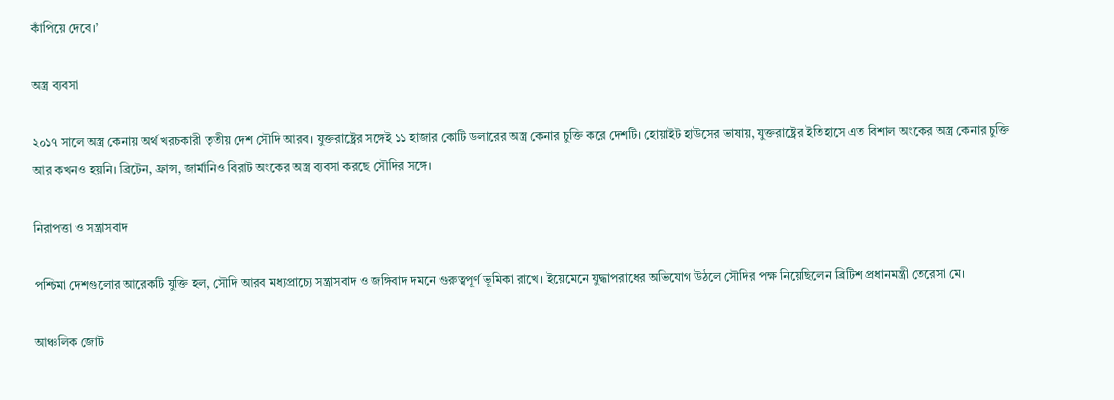কাঁপিয়ে দেবে।’

অস্ত্র ব্যবসা

২০১৭ সালে অস্ত্র কেনায় অর্থ খরচকারী তৃতীয় দেশ সৌদি আরব। যুক্তরাষ্ট্রের সঙ্গেই ১১ হাজার কোটি ডলারের অস্ত্র কেনার চুক্তি করে দেশটি। হোয়াইট হাউসের ভাষায়, যুক্তরাষ্ট্রের ইতিহাসে এত বিশাল অংকের অস্ত্র কেনার চুক্তি আর কখনও হয়নি। ব্রিটেন, ফ্রান্স, জার্মানিও বিরাট অংকের অস্ত্র ব্যবসা করছে সৌদির সঙ্গে।

নিরাপত্তা ও সন্ত্রাসবাদ

পশ্চিমা দেশগুলোর আরেকটি যুক্তি হল, সৌদি আরব মধ্যপ্রাচ্যে সন্ত্রাসবাদ ও জঙ্গিবাদ দমনে গুরুত্বপূর্ণ ভূমিকা রাখে। ইয়েমেনে যুদ্ধাপরাধের অভিযোগ উঠলে সৌদির পক্ষ নিয়েছিলেন ব্রিটিশ প্রধানমন্ত্রী তেরেসা মে।

আঞ্চলিক জোট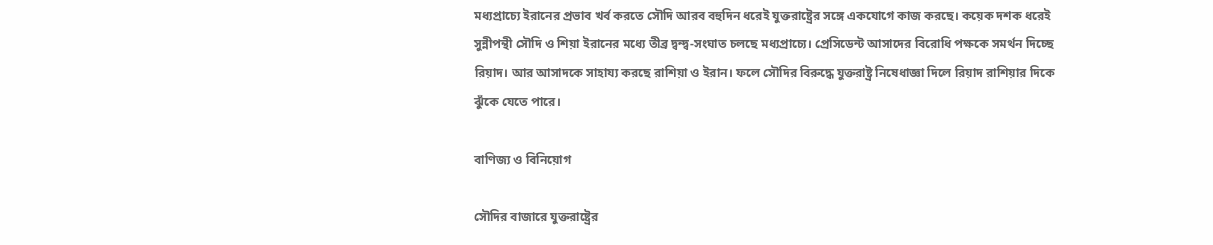মধ্যপ্রাচ্যে ইরানের প্রভাব খর্ব করতে সৌদি আরব বহুদিন ধরেই যুক্তরাষ্ট্রের সঙ্গে একযোগে কাজ করছে। কয়েক দশক ধরেই সুন্নীপন্থী সৌদি ও শিয়া ইরানের মধ্যে তীব্র দ্বন্দ্ব-সংঘাত চলছে মধ্যপ্রাচ্যে। প্রেসিডেন্ট আসাদের বিরোধি পক্ষকে সমর্থন দিচ্ছে রিয়াদ। আর আসাদকে সাহায্য করছে রাশিয়া ও ইরান। ফলে সৌদির বিরুদ্ধে যুক্তরাষ্ট্র নিষেধাজ্ঞা দিলে রিয়াদ রাশিয়ার দিকে ঝুঁকে যেতে পারে।

বাণিজ্য ও বিনিয়োগ

সৌদির বাজারে যুক্তরাষ্ট্রের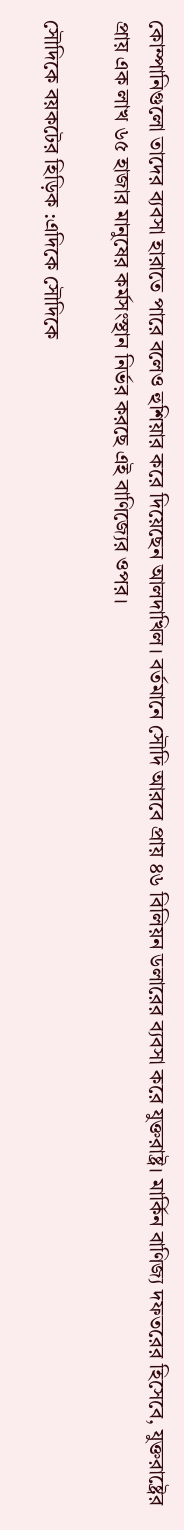কোম্পানিগুলো তাদের ব্যবসা হারাতে পারে বলেও হুশিয়ার করে দিয়েছেন আলদাখিল। বর্তমানে সৌদি আরবে প্রায় ৪৬ বিলিয়ন ডলারের ব্যবসা করে যুক্তরাষ্ট্র। মার্কিন বাণিজ্য দফতরের হিসেবে, যুক্তরাষ্ট্রের প্রায় এক লাখ ৬৫ হাজার মানুষের কর্মসংস্থান নির্ভর করছে এই বাণিজ্যের ওপর।

সৌদিকে বয়কটের হিড়িক :এদিকে সৌদিকে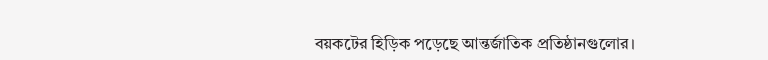বয়কটের হিড়িক পড়েছে আন্তর্জাতিক প্রতিষ্ঠানগুলোর।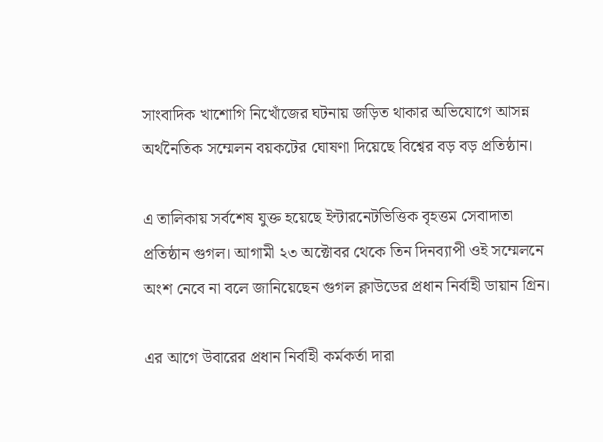সাংবাদিক খাশোগি নিখোঁজের ঘটনায় জড়িত থাকার অভিযোগে আসন্ন অর্থনৈতিক সম্মেলন বয়কটের ঘোষণা দিয়েছে বিশ্বের বড় বড় প্রতিষ্ঠান।

এ তালিকায় সর্বশেষ যুক্ত হয়েছে ইন্টারনেটভিত্তিক বৃহত্তম সেবাদাতা প্রতিষ্ঠান গুগল। আগামী ২৩ অক্টোবর থেকে তিন দিনব্যাপী ওই সম্মেলনে অংশ নেবে না বলে জানিয়েছেন গুগল ক্লাউডের প্রধান নির্বাহী ডায়ান গ্রিন।

এর আগে উবারের প্রধান নির্বাহী কর্মকর্তা দারা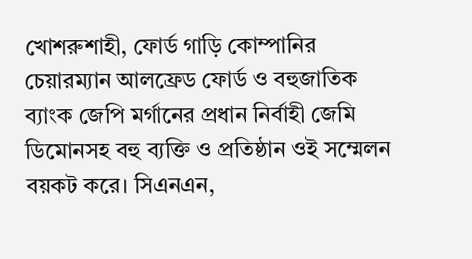খোশরুশাহী, ফোর্ড গাড়ি কোম্পানির চেয়ারম্যান আলফ্রেড ফোর্ড ও বহুজাতিক ব্যাংক জেপি মর্গানের প্রধান নির্বাহী জেমি ডিমোনসহ বহু ব্যক্তি ও প্রতিষ্ঠান ওই সম্মেলন বয়কট করে। সিএনএন,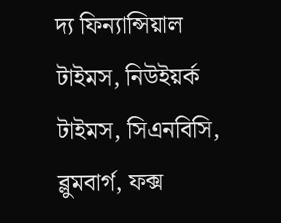দ্য ফিন্যান্সিয়াল টাইমস, নিউইয়র্ক টাইমস, সিএনবিসি, ব্লুমবার্গ, ফক্স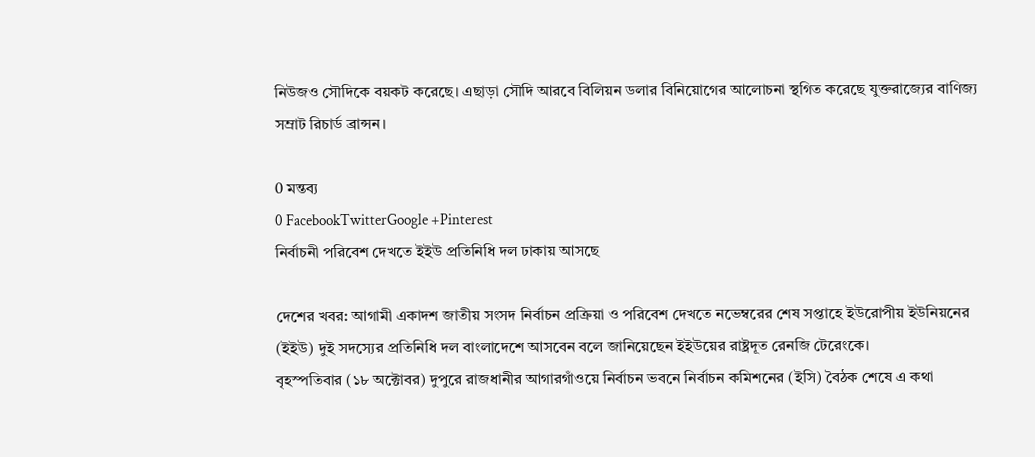নিউজও সৌদিকে বয়কট করেছে। এছাড়া সৌদি আরবে বিলিয়ন ডলার বিনিয়োগের আলোচনা স্থগিত করেছে যুক্তরাজ্যের বাণিজ্য সম্রাট রিচার্ড ব্রান্সন।

0 মন্তব্য
0 FacebookTwitterGoogle +Pinterest
নির্বাচনী পরিবেশ দেখতে ইইউ প্রতিনিধি দল ঢাকায় আসছে

দেশের খবর: আগামী একাদশ জাতীয় সংসদ নির্বাচন প্রক্রিয়া ও পরিবেশ দেখতে নভেম্বরের শেষ সপ্তাহে ইউরোপীয় ইউনিয়নের (ইইউ) দুই সদস্যের প্রতিনিধি দল বাংলাদেশে আসবেন বলে জানিয়েছেন ইইউয়ের রাষ্ট্রদূত রেনজি টেরেংকে।
বৃহস্পতিবার (১৮ অক্টোবর) দুপুরে রাজধানীর আগারগাঁওয়ে নির্বাচন ভবনে নির্বাচন কমিশনের (ইসি) বৈঠক শেষে এ কথা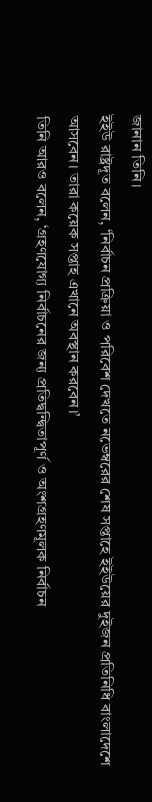জানান তিনি।
ইইউ রাষ্ট্রদূত বলেন, ‘নির্বাচন প্রক্রিয়া ও পরিবেশ দেখতে নভেম্বরের শেষ সপ্তাহে ইইউয়ের দুইজন প্রতিনিধি বাংলাদেশে আসবেন। তারা কয়েক সপ্তাহ এখানে অবস্থান করবেন।’
তিনি আরও বলেন, ‘গ্রহণযোগ্য নির্বাচনের জন্য প্রতিদ্বন্দ্বিতাপূর্ণ ও অংশগ্রহণমূলক নির্বাচন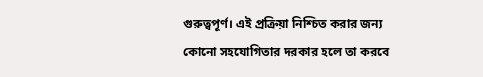গুরুত্বপূর্ণ। এই প্রক্রিয়া নিশ্চিত করার জন্য কোনো সহযোগিতার দরকার হলে তা করবে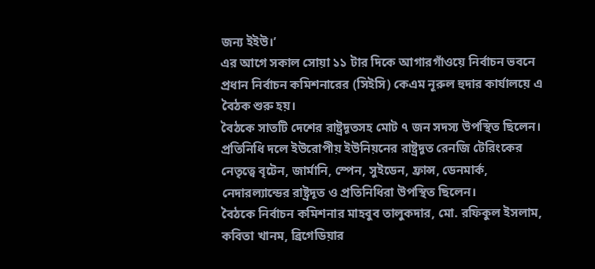জন্য ইইউ।’
এর আগে সকাল সোয়া ১১ টার দিকে আগারগাঁওয়ে নির্বাচন ভবনে প্রধান নির্বাচন কমিশনারের (সিইসি) কেএম নূরুল হুদার কার্যালয়ে এ বৈঠক শুরু হয়।
বৈঠকে সাতটি দেশের রাষ্ট্রদূতসহ মোট ৭ জন সদস্য উপস্থিত ছিলেন। প্রতিনিধি দলে ইউরোপীয় ইউনিয়নের রাষ্ট্রদূত রেনজি টেরিংকের নেতৃত্বে বৃটেন, জার্মানি, স্পেন, সুইডেন, ফ্রান্স, ডেনমার্ক, নেদারল্যান্ডের রাষ্ট্রদূত ও প্রতিনিধিরা উপস্থিত ছিলেন।
বৈঠকে নির্বাচন কমিশনার মাহবুব তালুকদার, মো. রফিকুল ইসলাম, কবিতা খানম, ব্রিগেডিয়ার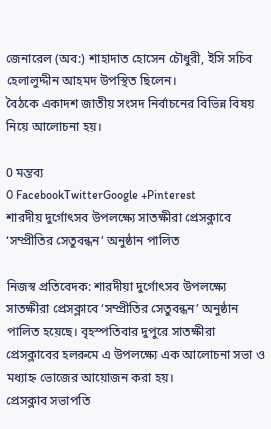জেনারেল (অব:) শাহাদাত হোসেন চৌধুরী, ইসি সচিব হেলালুদ্দীন আহমদ উপস্থিত ছিলেন।
বৈঠকে একাদশ জাতীয় সংসদ নির্বাচনের বিভিন্ন বিষয় নিয়ে আলোচনা হয়।

0 মন্তব্য
0 FacebookTwitterGoogle +Pinterest
শারদীয় দুর্গোৎসব উপলক্ষ্যে সাতক্ষীরা প্রেসক্লাবে ‘সম্প্রীতির সেতুবন্ধন’ অনুষ্ঠান পালিত

নিজস্ব প্রতিবেদক: শারদীয়া দুর্গোৎসব উপলক্ষ্যে সাতক্ষীরা প্রেসক্লাবে ‘সম্প্রীতির সেতুবন্ধন’ অনুষ্ঠান পালিত হয়েছে। বৃহস্পতিবার দুপুরে সাতক্ষীরা প্রেসক্লাবের হলরুমে এ উপলক্ষ্যে এক আলোচনা সভা ও মধ্যাহ্ন ভোজের আয়োজন করা হয়।
প্রেসক্লাব সভাপতি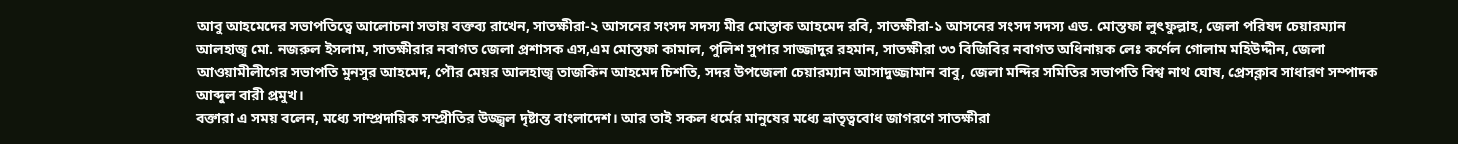আবু আহমেদের সভাপতিত্বে আলোচনা সভায় বক্তব্য রাখেন, সাতক্ষীরা-২ আসনের সংসদ সদস্য মীর মোস্তাক আহমেদ রবি, সাতক্ষীরা-১ আসনের সংসদ সদস্য এড. মোস্তফা লুৎফুল্লাহ, জেলা পরিষদ চেয়ারম্যান আলহাজ্ব মো. নজরুল ইসলাম, সাতক্ষীরার নবাগত জেলা প্রশাসক এস,এম মোস্তফা কামাল, পুলিশ সুপার সাজ্জাদুর রহমান, সাতক্ষীরা ৩৩ বিজিবির নবাগত অধিনায়ক লেঃ কর্ণেল গোলাম মহিউদ্দীন, জেলা আওয়ামীলীগের সভাপতি মুনসুর আহমেদ, পৌর মেয়র আলহাজ্ব তাজকিন আহমেদ চিশতি, সদর উপজেলা চেয়ারম্যান আসাদুজ্জামান বাবু, জেলা মন্দির সমিতির সভাপতি বিশ্ব নাথ ঘোষ, প্রেসক্লাব সাধারণ সম্পাদক আব্দুল বারী প্রমুখ।
বক্তারা এ সময় বলেন, মধ্যে সাম্প্রদায়িক সম্প্রীতির উজ্জ্বল দৃষ্টান্ত বাংলাদেশ। আর তাই সকল ধর্মের মানুষের মধ্যে ভ্রাতৃত্ববোধ জাগরণে সাতক্ষীরা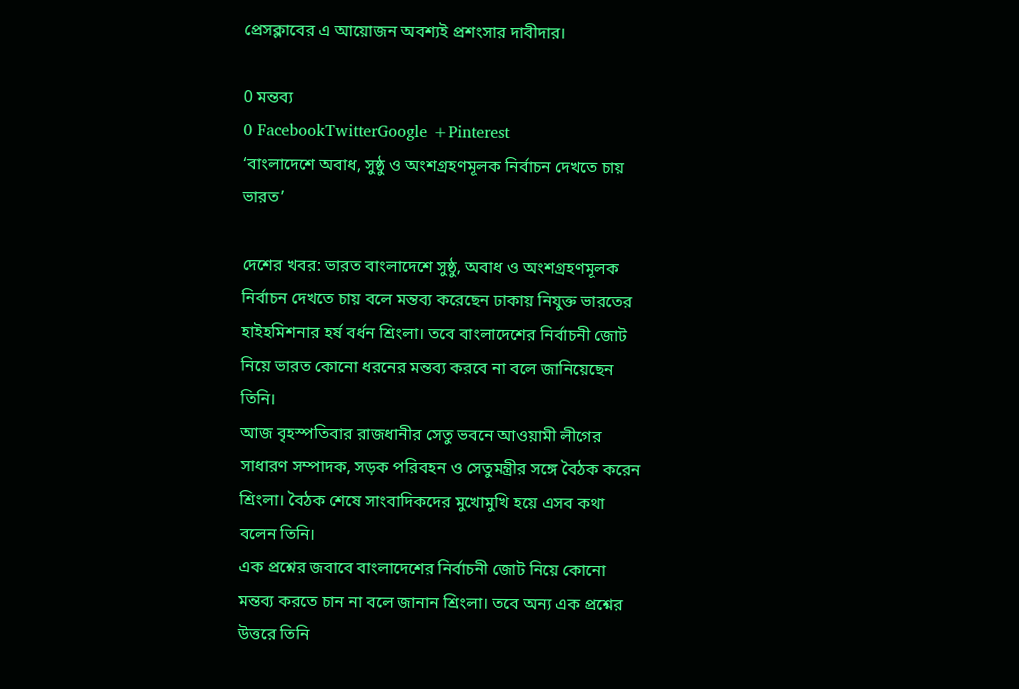প্রেসক্লাবের এ আয়োজন অবশ্যই প্রশংসার দাবীদার।

0 মন্তব্য
0 FacebookTwitterGoogle +Pinterest
‘বাংলাদেশে অবাধ, সুষ্ঠু ও অংশগ্রহণমূলক নির্বাচন দেখতে চায় ভারত’

দেশের খবর: ভারত বাংলাদেশে সুষ্ঠু, অবাধ ও অংশগ্রহণমূলক নির্বাচন দেখতে চায় বলে মন্তব্য করেছেন ঢাকায় নিযুক্ত ভারতের হাইহমিশনার হর্ষ বর্ধন শ্রিংলা। তবে বাংলাদেশের নির্বাচনী জোট নিয়ে ভারত কোনো ধরনের মন্তব্য করবে না বলে জানিয়েছেন তিনি।
আজ বৃহস্পতিবার রাজধানীর সেতু ভবনে আওয়ামী লীগের সাধারণ সম্পাদক, সড়ক পরিবহন ও সেতুমন্ত্রীর সঙ্গে বৈঠক করেন শ্রিংলা। বৈঠক শেষে সাংবাদিকদের মুখোমুখি হয়ে এসব কথা বলেন তিনি।
এক প্রশ্নের জবাবে বাংলাদেশের নির্বাচনী জোট নিয়ে কোনো মন্তব্য করতে চান না বলে জানান শ্রিংলা। তবে অন্য এক প্রশ্নের উত্তরে তিনি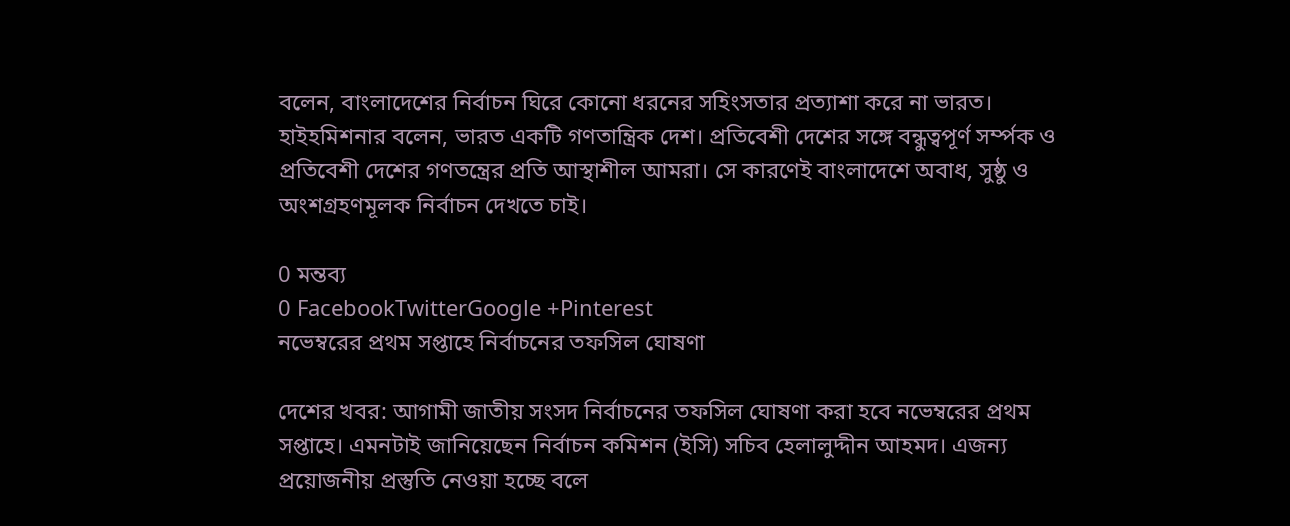বলেন, বাংলাদেশের নির্বাচন ঘিরে কোনো ধরনের সহিংসতার প্রত্যাশা করে না ভারত।
হাইহমিশনার বলেন, ভারত একটি গণতান্ত্রিক দেশ। প্রতিবেশী দেশের সঙ্গে বন্ধুত্বপূর্ণ সর্ম্পক ও প্রতিবেশী দেশের গণতন্ত্রের প্রতি আস্থাশীল আমরা। সে কারণেই বাংলাদেশে অবাধ, সুষ্ঠু ও অংশগ্রহণমূলক নির্বাচন দেখতে চাই।

0 মন্তব্য
0 FacebookTwitterGoogle +Pinterest
নভেম্বরের প্রথম সপ্তাহে নির্বাচনের তফসিল ঘোষণা

দেশের খবর: আগামী জাতীয় সংসদ নির্বাচনের তফসিল ঘোষণা করা হবে নভেম্বরের প্রথম সপ্তাহে। এমনটাই জানিয়েছেন নির্বাচন কমিশন (ইসি) সচিব হেলালুদ্দীন আহমদ। এজন্য প্রয়োজনীয় প্রস্তুতি নেওয়া হচ্ছে বলে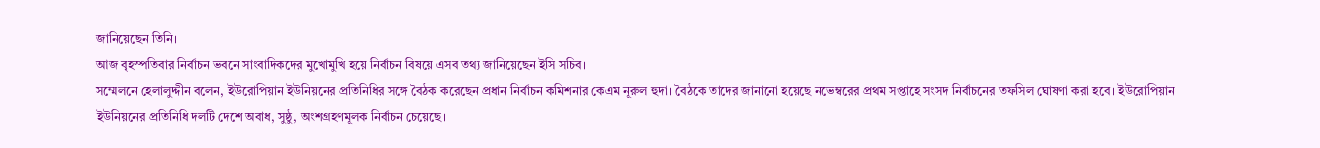জানিয়েছেন তিনি।
আজ বৃহস্পতিবার নির্বাচন ভবনে সাংবাদিকদের মুখোমুখি হয়ে নির্বাচন বিষয়ে এসব তথ্য জানিয়েছেন ইসি সচিব।
সম্মেলনে হেলালুদ্দীন বলেন, ইউরোপিয়ান ইউনিয়নের প্রতিনিধির সঙ্গে বৈঠক করেছেন প্রধান নির্বাচন কমিশনার কেএম নূরুল হুদা। বৈঠকে তাদের জানানো হয়েছে নভেম্বরের প্রথম সপ্তাহে সংসদ নির্বাচনের তফসিল ঘোষণা করা হবে। ইউরোপিয়ান ইউনিয়নের প্রতিনিধি দলটি দেশে অবাধ, সুষ্ঠু, অংশগ্রহণমূলক নির্বাচন চেয়েছে।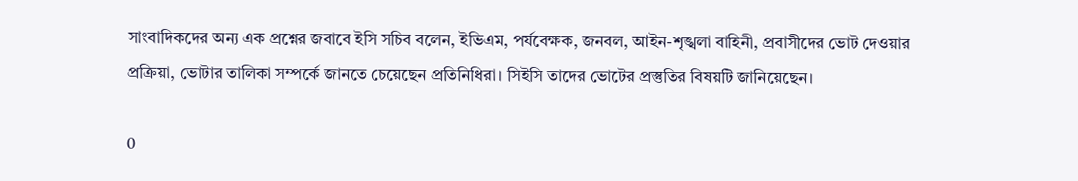সাংবাদিকদের অন্য এক প্রশ্নের জবাবে ইসি সচিব বলেন, ইভিএম, পর্যবেক্ষক, জনবল, আইন-শৃঙ্খলা বাহিনী, প্রবাসীদের ভোট দেওয়ার প্রক্রিয়া, ভোটার তালিকা সম্পর্কে জানতে চেয়েছেন প্রতিনিধিরা। সিইসি তাদের ভোটের প্রস্তুতির বিষয়টি জানিয়েছেন।

0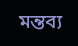মন্তব্য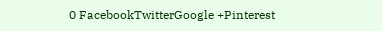0 FacebookTwitterGoogle +Pinterest